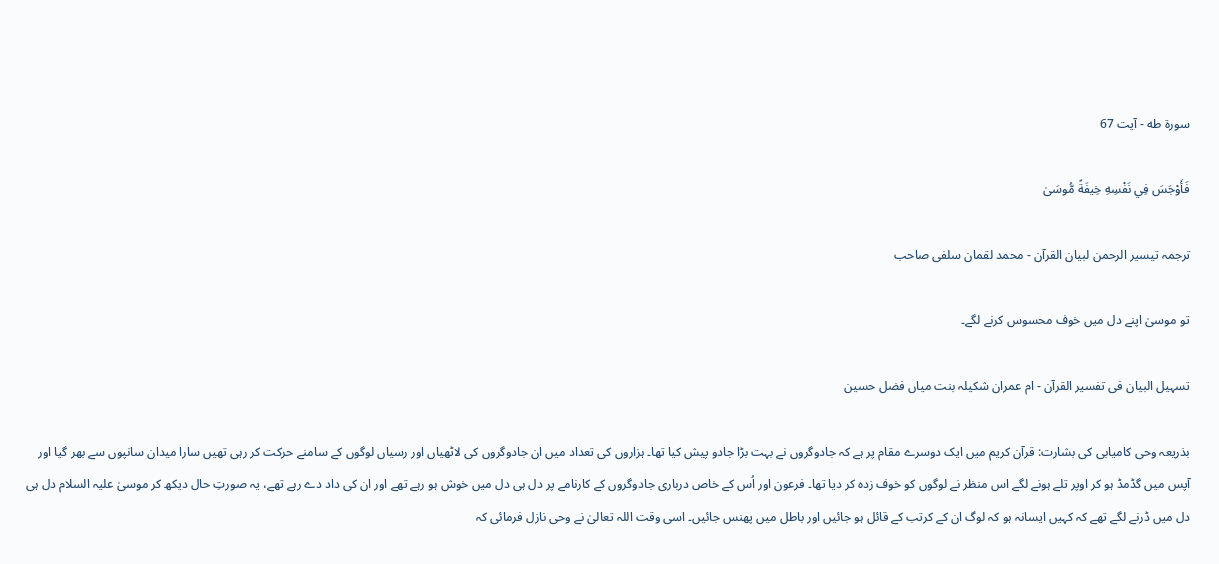سورة طه - آیت 67

فَأَوْجَسَ فِي نَفْسِهِ خِيفَةً مُّوسَىٰ

ترجمہ تیسیر الرحمن لبیان القرآن - محمد لقمان سلفی صاحب

تو موسیٰ اپنے دل میں خوف محسوس کرنے لگے۔

تسہیل البیان فی تفسیر القرآن - ام عمران شکیلہ بنت میاں فضل حسین

بذریعہ وحی کامیابی کی بشارت: قرآن کریم میں ایک دوسرے مقام پر ہے کہ جادوگروں نے بہت بڑا جادو پیش کیا تھا۔ ہزاروں کی تعداد میں ان جادوگروں کی لاٹھیاں اور رسیاں لوگوں کے سامنے حرکت کر رہی تھیں سارا میدان سانپوں سے بھر گیا اور آپس میں گڈمڈ ہو کر اوپر تلے ہونے لگے اس منظر نے لوگوں کو خوف زدہ کر دیا تھا۔ فرعون اور اُس کے خاص درباری جادوگروں کے کارنامے پر دل ہی دل میں خوش ہو رہے تھے اور ان کی داد دے رہے تھے، یہ صورتِ حال دیکھ کر موسیٰ علیہ السلام دل ہی دل میں ڈرنے لگے تھے کہ کہیں ایسانہ ہو کہ لوگ ان کے کرتب کے قائل ہو جائیں اور باطل میں پھنس جائیں۔ اسی وقت اللہ تعالیٰ نے وحی نازل فرمائی کہ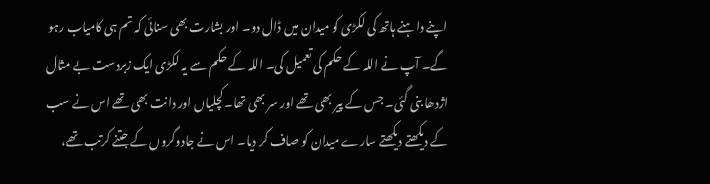اپنے داہنے ہاتھ کی لکڑی کو میدان میں ڈال دو۔ اور بشارت بھی سنائی کہ تم ہی کامیاب رہو گے۔ آپ نے اللہ کے حکم کی تعمیل کی۔ اللہ کے حکم سے یہ لکڑی ایک زبردست بے مثال اژدھا بنی گئی۔ جس کے پیر بھی تھے اور سر بھی تھا۔ کچلیاں اور دانت بھی تھے اس نے سب کے دیکھتے دیکھتے سارے میدان کو صاف کر دیا۔ اس نے جادوگروں کے جتنے کرتب تھے،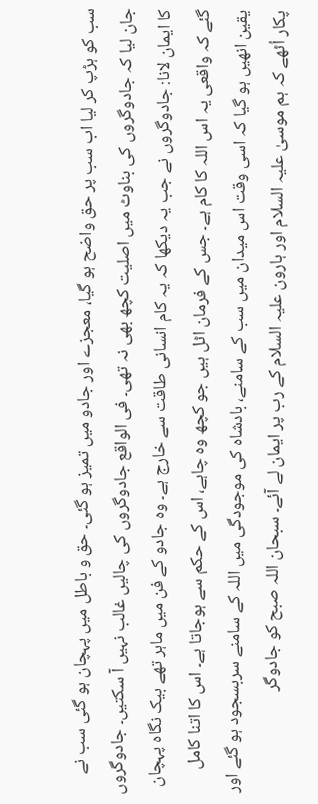سب کو ہڑپ کر لیا اب سب پر حق واضح ہو گیا، معجزے اور جادو میں تمیز ہو گئی۔ حق و باطل میں پہچان ہو گئی سب نے جان لیا کہ جادوگروں کی بناوٹ میں اصلیت کچھ بھی نہ تھی۔ فی الواقع جادوگروں کی چالیں غالب نہیں آ سکتیں۔ جادوگروں کا ایمان لانا: جادوگروں نے جب یہ دیکھا کہ یہ کام انسانی طاقت سے خارج ہے۔ وہ جادو کے فن میں ماہر تھے بیک نگاہ پہچان گئے کہ واقعی یہ اس اللہ کا کام ہے۔ جس کے فرمان اٹل ہیں جو کچھ وہ چاہے، اس کے حکم سے ہوجاتا ہے۔ اس کا اتنا کامل یقین انھیں ہو گیا کہ اسی وقت اس میدان میں سب کے سامنے، بادشاہ کی موجودگی میں اللہ کے سامنے سربسجود ہو گئے اور پکار اُٹھے کہ ہم موسیٰ علیہ السلام اور ہارون علیہ السلام کے رب پر ایمان لے آئے۔ سبحان اللہ صبح کو جادوگر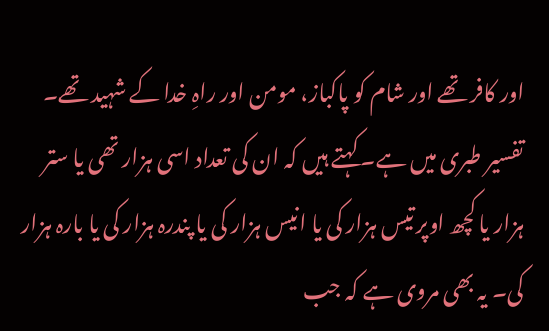اور کافر تھے اور شام کو پاکباز، مومن اور راہِ خدا کے شہید تھے۔ تفسیر طبری میں ہے۔ کہتے ہیں کہ ان کی تعداد اسی ہزار تھی یا ستر ہزار یا کچھ اوپر تیس ہزار کی یا انیس ہزار کی یا پندرہ ہزار کی یا بارہ ہزار کی۔ یہ بھی مروی ہے کہ جب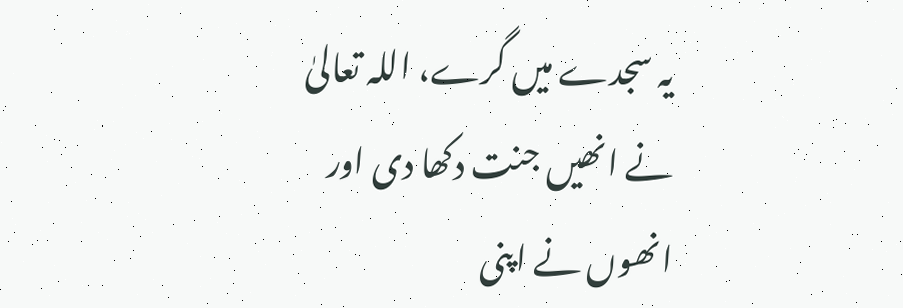یہ سجدے میں گرے، اللہ تعالیٰ نے انھیں جنت دکھا دی اور انھوں نے اپنی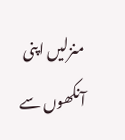منزلیں اپنی آنکھوں سے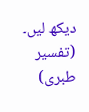دیکھ لیں۔ (تفسیر طبری)